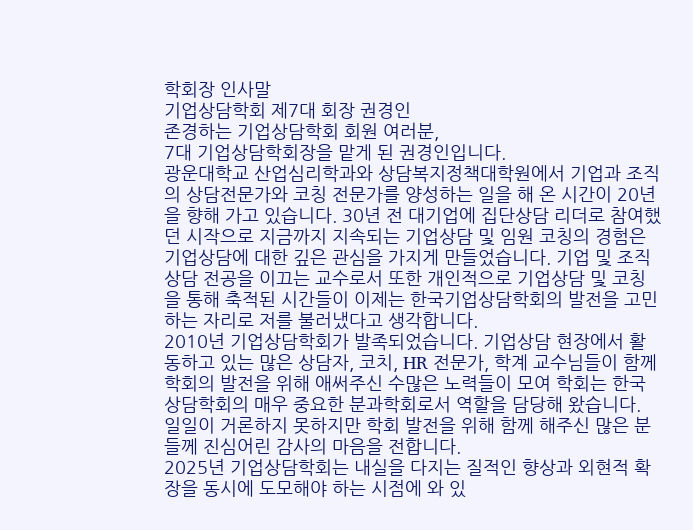학회장 인사말
기업상담학회 제7대 회장 권경인
존경하는 기업상담학회 회원 여러분,
7대 기업상담학회장을 맡게 된 권경인입니다.
광운대학교 산업심리학과와 상담복지정책대학원에서 기업과 조직의 상담전문가와 코칭 전문가를 양성하는 일을 해 온 시간이 20년을 향해 가고 있습니다. 30년 전 대기업에 집단상담 리더로 참여했던 시작으로 지금까지 지속되는 기업상담 및 임원 코칭의 경험은 기업상담에 대한 깊은 관심을 가지게 만들었습니다. 기업 및 조직상담 전공을 이끄는 교수로서 또한 개인적으로 기업상담 및 코칭을 통해 축적된 시간들이 이제는 한국기업상담학회의 발전을 고민하는 자리로 저를 불러냈다고 생각합니다.
2010년 기업상담학회가 발족되었습니다. 기업상담 현장에서 활동하고 있는 많은 상담자, 코치, HR 전문가, 학계 교수님들이 함께 학회의 발전을 위해 애써주신 수많은 노력들이 모여 학회는 한국상담학회의 매우 중요한 분과학회로서 역할을 담당해 왔습니다. 일일이 거론하지 못하지만 학회 발전을 위해 함께 해주신 많은 분들께 진심어린 감사의 마음을 전합니다.
2025년 기업상담학회는 내실을 다지는 질적인 향상과 외현적 확장을 동시에 도모해야 하는 시점에 와 있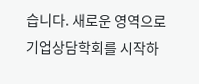습니다. 새로운 영역으로 기업상담학회를 시작하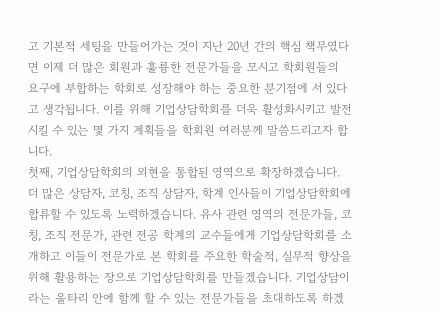고 기본적 세팅을 만들어가는 것이 지난 20년 간의 핵심 책무였다면 이제 더 많은 회원과 훌륭한 전문가들을 모시고 학회원들의 요구에 부합하는 학회로 성장해야 하는 중요한 분기점에 서 있다고 생각됩니다. 이를 위해 기업상담학회를 더욱 활성화시키고 발전시킬 수 있는 몇 가지 계획들을 학회원 여러분께 말씀드리고자 합니다.
첫째, 기업상담학회의 외현을 통합된 영역으로 확장하겠습니다.
더 많은 상담자, 코칭, 조직 상담자, 학계 인사들이 기업상담학회에 합류할 수 있도록 노력하겠습니다. 유사 관련 영역의 전문가들, 코칭, 조직 전문가, 관련 전공 학계의 교수들에게 기업상담학회를 소개하고 이들이 전문가로 본 학회를 주요한 학술적, 실무적 향상을 위해 활용하는 장으로 기업상담학회를 만들겠습니다. 기업상담이라는 울타리 안에 함께 할 수 있는 전문가들을 초대하도록 하겠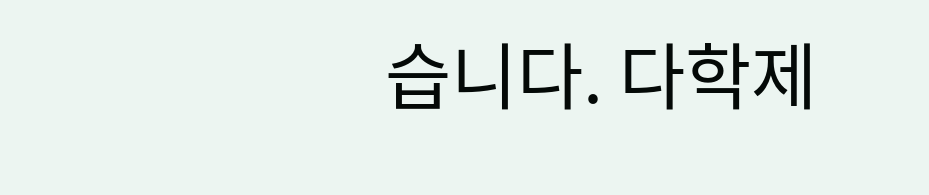습니다. 다학제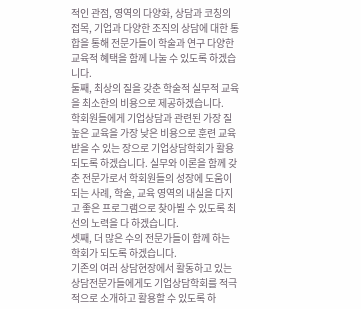적인 관점, 영역의 다양화, 상담과 코칭의 접목, 기업과 다양한 조직의 상담에 대한 통합을 통해 전문가들이 학술과 연구 다양한 교육적 혜택을 함께 나눌 수 있도록 하겠습니다.
둘째, 최상의 질을 갖춘 학술적 실무적 교육을 최소한의 비용으로 제공하겠습니다.
학회원들에게 기업상담과 관련된 가장 질 높은 교육을 가장 낮은 비용으로 훈련 교육받을 수 있는 장으로 기업상담학회가 활용되도록 하겠습니다. 실무와 이론을 함께 갖춘 전문가로서 학회원들의 성장에 도움이 되는 사례, 학술, 교육 영역의 내실을 다지고 좋은 프로그램으로 찾아뵐 수 있도록 최선의 노력을 다 하겠습니다.
셋째, 더 많은 수의 전문가들이 함께 하는 학회가 되도록 하겠습니다.
기존의 여러 상담현장에서 활동하고 있는 상담전문가들에게도 기업상담학회를 적극적으로 소개하고 활용할 수 있도록 하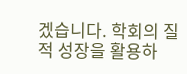겠습니다. 학회의 질적 성장을 활용하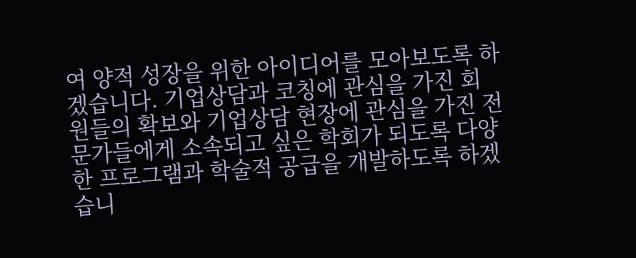여 양적 성장을 위한 아이디어를 모아보도록 하겠습니다. 기업상담과 코칭에 관심을 가진 회원들의 확보와 기업상담 현장에 관심을 가진 전문가들에게 소속되고 싶은 학회가 되도록 다양한 프로그램과 학술적 공급을 개발하도록 하겠습니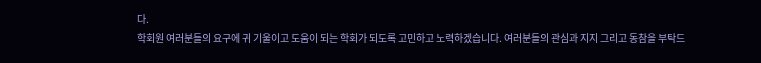다.
학회원 여러분들의 요구에 귀 기울이고 도움이 되는 학회가 되도록 고민하고 노력하겠습니다. 여러분들의 관심과 지지 그리고 동참을 부탁드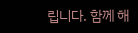립니다. 함께 해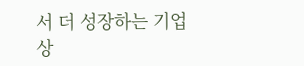서 더 성장하는 기업상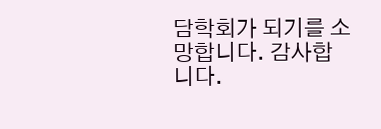담학회가 되기를 소망합니다. 감사합니다.